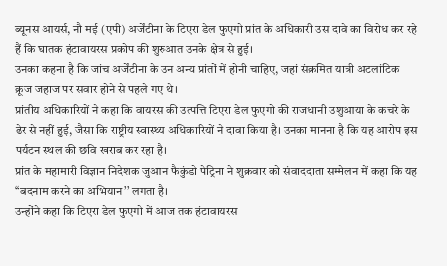ब्यूनस आयर्स, नौ मई (एपी) अर्जेंटीना के टिएरा डेल फुएगो प्रांत के अधिकारी उस दावे का विरोध कर रहे हैं कि घातक हंटावायरस प्रकोप की शुरुआत उनके क्षेत्र से हुई।
उनका कहना है कि जांच अर्जेंटीना के उन अन्य प्रांतों में होनी चाहिए, जहां संक्रमित यात्री अटलांटिक क्रूज जहाज पर सवार होने से पहले गए थे।
प्रांतीय अधिकारियों ने कहा कि वायरस की उत्पत्ति टिएरा डेल फुएगो की राजधानी उशुआया के कचरे के ढेर से नहीं हुई, जैसा कि राष्ट्रीय स्वास्थ्य अधिकारियों ने दावा किया है। उनका मानना है कि यह आरोप इस पर्यटन स्थल की छवि खराब कर रहा है।
प्रांत के महामारी विज्ञान निदेशक जुआन फैकुंडो पेट्रिना ने शुक्रवार को संवाददाता सम्मेलन में कहा कि यह ‘‘बदनाम करने का अभियान’’ लगता है।
उन्होंने कहा कि टिएरा डेल फुएगो में आज तक हंटावायरस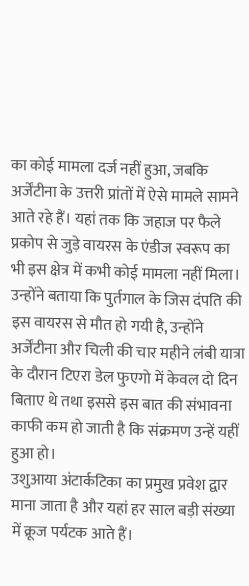का कोई मामला दर्ज नहीं हुआ, जबकि अर्जेंटीना के उत्तरी प्रांतों में ऐसे मामले सामने आते रहे हैं। यहां तक कि जहाज पर फैले प्रकोप से जुड़े वायरस के एंडीज स्वरूप का भी इस क्षेत्र में कभी कोई मामला नहीं मिला।
उन्होंने बताया कि पुर्तगाल के जिस दंपति की इस वायरस से मौत हो गयी है, उन्होंने अर्जेंटीना और चिली की चार महीने लंबी यात्रा के दौरान टिएरा डेल फुएगो में केवल दो दिन बिताए थे तथा इससे इस बात की संभावना काफी कम हो जाती है कि संक्रमण उन्हें यहीं हुआ हो।
उशुआया अंटार्कटिका का प्रमुख प्रवेश द्वार माना जाता है और यहां हर साल बड़ी संख्या में क्रूज पर्यटक आते हैं।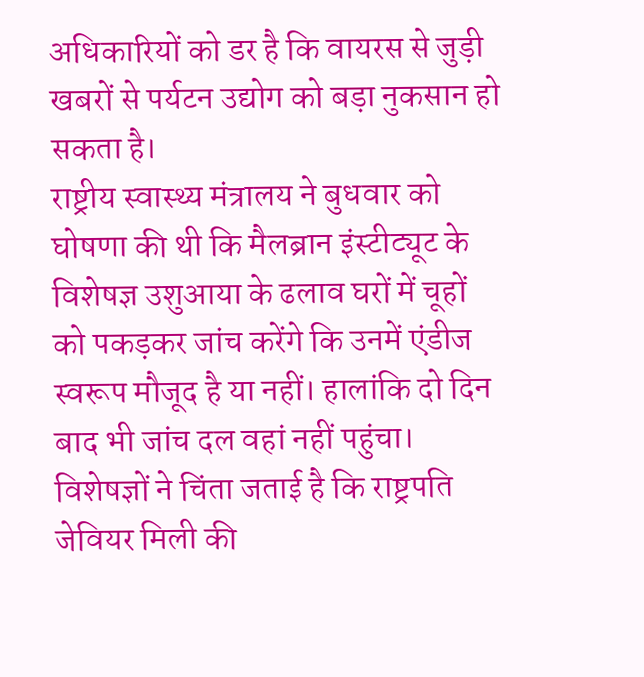अधिकारियों को डर है कि वायरस से जुड़ी खबरों से पर्यटन उद्योग को बड़ा नुकसान हो सकता है।
राष्ट्रीय स्वास्थ्य मंत्रालय ने बुधवार को घोषणा की थी कि मैलब्रान इंस्टीट्यूट के विशेषज्ञ उशुआया के ढलाव घरों में चूहों को पकड़कर जांच करेंगे कि उनमें एंडीज स्वरूप मौजूद है या नहीं। हालांकि दो दिन बाद भी जांच दल वहां नहीं पहुंचा।
विशेषज्ञों ने चिंता जताई है कि राष्ट्रपति जेवियर मिली की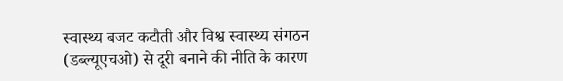स्वास्थ्य बजट कटौती और विश्व स्वास्थ्य संगठन (डब्ल्यूएचओ) से दूरी बनाने की नीति के कारण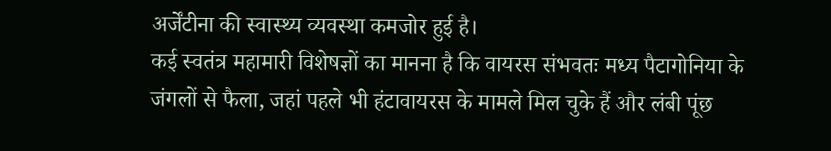अर्जेंटीना की स्वास्थ्य व्यवस्था कमजोर हुई है।
कई स्वतंत्र महामारी विशेषज्ञों का मानना है कि वायरस संभवतः मध्य पैटागोनिया के जंगलों से फैला, जहां पहले भी हंटावायरस के मामले मिल चुके हैं और लंबी पूंछ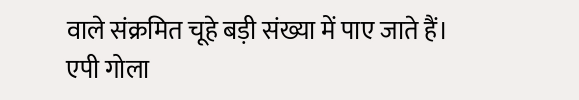वाले संक्रमित चूहे बड़ी संख्या में पाए जाते हैं।
एपी गोला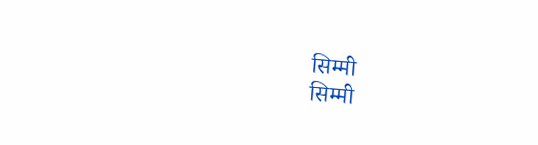सिम्मी
सिम्मी